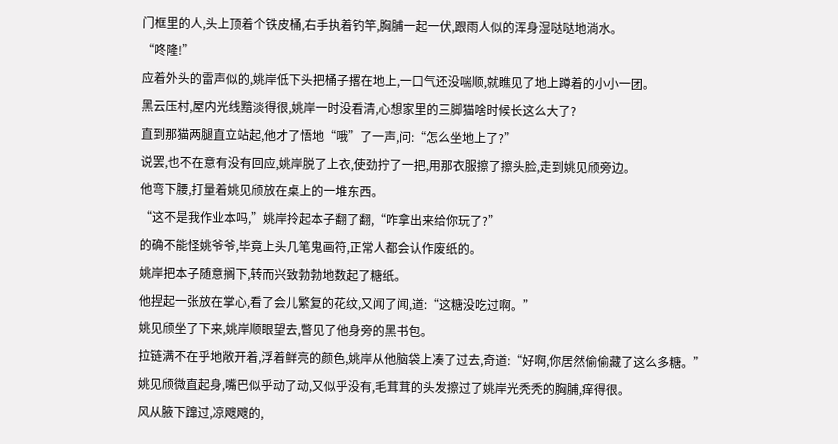门框里的人,头上顶着个铁皮桶,右手执着钓竿,胸脯一起一伏,跟雨人似的浑身湿哒哒地淌水。
“咚隆!”
应着外头的雷声似的,姚岸低下头把桶子撂在地上,一口气还没喘顺,就瞧见了地上蹲着的小小一团。
黑云压村,屋内光线黯淡得很,姚岸一时没看清,心想家里的三脚猫啥时候长这么大了?
直到那猫两腿直立站起,他才了悟地“哦”了一声,问:“怎么坐地上了?”
说罢,也不在意有没有回应,姚岸脱了上衣,使劲拧了一把,用那衣服擦了擦头脸,走到姚见颀旁边。
他弯下腰,打量着姚见颀放在桌上的一堆东西。
“这不是我作业本吗,”姚岸拎起本子翻了翻,“咋拿出来给你玩了?”
的确不能怪姚爷爷,毕竟上头几笔鬼画符,正常人都会认作废纸的。
姚岸把本子随意搁下,转而兴致勃勃地数起了糖纸。
他捏起一张放在掌心,看了会儿繁复的花纹,又闻了闻,道:“这糖没吃过啊。”
姚见颀坐了下来,姚岸顺眼望去,瞥见了他身旁的黑书包。
拉链满不在乎地敞开着,浮着鲜亮的颜色,姚岸从他脑袋上凑了过去,奇道:“好啊,你居然偷偷藏了这么多糖。”
姚见颀微直起身,嘴巴似乎动了动,又似乎没有,毛茸茸的头发擦过了姚岸光秃秃的胸脯,痒得很。
风从腋下蹿过,凉飕飕的,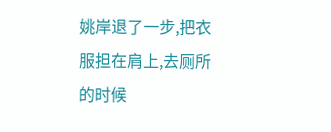姚岸退了一步,把衣服担在肩上,去厕所的时候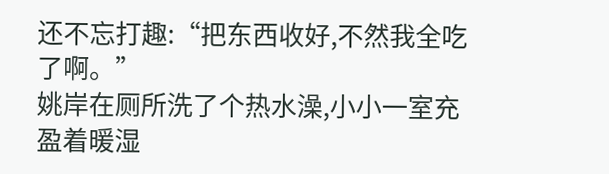还不忘打趣:“把东西收好,不然我全吃了啊。”
姚岸在厕所洗了个热水澡,小小一室充盈着暖湿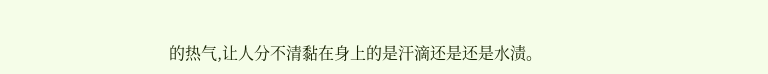的热气,让人分不清黏在身上的是汗滴还是还是水渍。